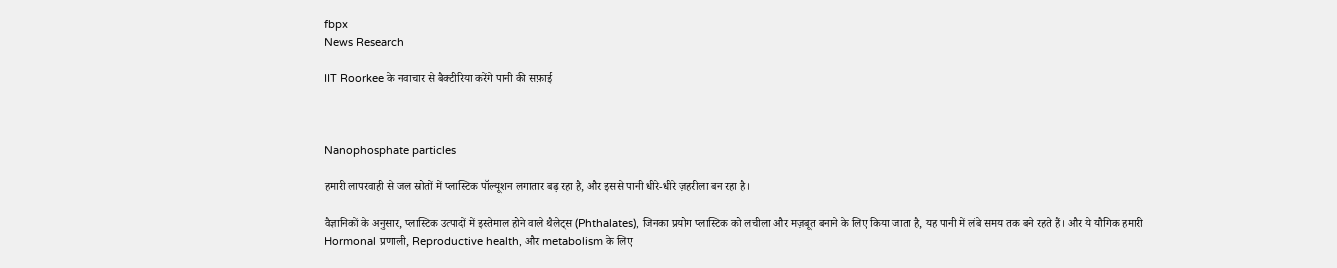fbpx
News Research

IIT Roorkee के नवाचार से बैक्टीरिया करेंगे पानी की सफ़ाई



Nanophosphate particles

हमारी लापरवाही से जल स्रोतों में प्लास्टिक पॉल्यूशन‌ लगातार बढ़ रहा है, और इससे पानी धीरे-धीरे ज़हरीला बन रहा है।

वैज्ञानिकों के अनुसार, प्लास्टिक उत्पादों में इस्तेमाल होने वाले थैलेट्स (Phthalates), जिनका प्रयोग प्लास्टिक को लचीला और मज़बूत बनाने के लिए किया जाता है, यह पानी में लंबे समय तक बने रहते हैं। और ये यौगिक हमारी Hormonal प्रणाली, Reproductive health, और metabolism के लिए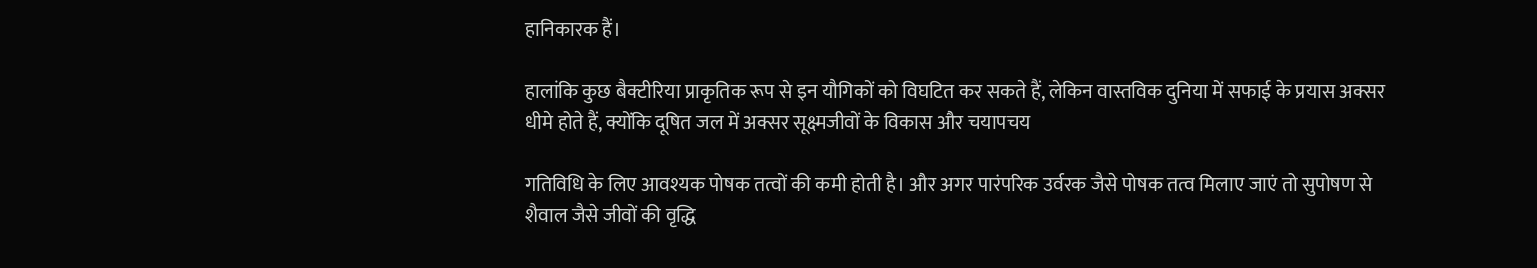हानिकारक हैं।

हालांकि कुछ बैक्टीरिया प्राकृतिक रूप से इन यौगिकों को विघटित कर सकते हैं, लेकिन वास्तविक दुनिया में सफाई के प्रयास अक्सर धीमे होते हैं, क्योंकि दूषित जल में अक्सर सूक्ष्मजीवों के विकास और चयापचय

गतिविधि के लिए आवश्यक पोषक तत्वों की कमी होती है। और अगर पारंपरिक उर्वरक जैसे पोषक तत्व मिलाए जाएं तो सुपोषण से शैवाल जैसे जीवों की वृद्धि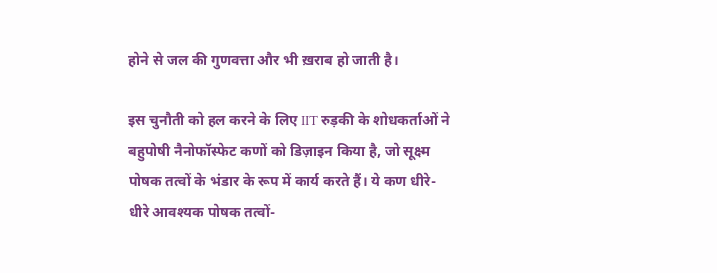होने से जल की गुणवत्ता और भी ख़राब हो जाती है।

इस चुनौती को हल करने के लिए IIT रुड़की के शोधकर्ताओं ने बहुपोषी नैनोफॉस्फेट कणों को डिज़ाइन किया है, जो सूक्ष्म पोषक तत्वों के भंडार के रूप में कार्य करते हैं। ये कण धीरे-धीरे आवश्यक पोषक तत्वों-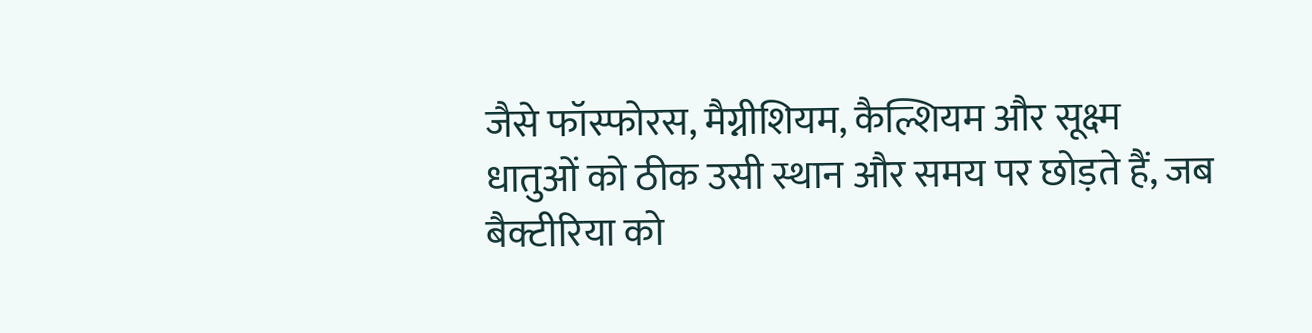जैसे फॉस्फोरस, मैग्नीशियम, कैल्शियम और सूक्ष्म धातुओं को ठीक उसी स्थान और समय पर छोड़ते हैं, जब बैक्टीरिया को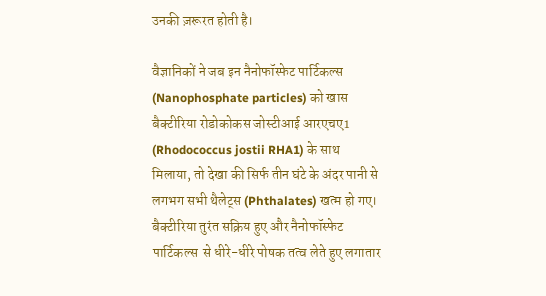उनकी ज़रूरत होती है।

वैज्ञानिकों ने जब इन नैनोफॉस्फेट पार्टिकल्स (Nanophosphate particles) को खास बैक्टीरिया रोडोकोकस जोस्टीआई आरएचए1 (Rhodococcus jostii RHA1) के साथ मिलाया, तो देखा की सिर्फ तीन घंटे के अंदर पानी से लगभग सभी थैलेट्स (Phthalates) खत्म हो गए। बैक्टीरिया तुरंत सक्रिय हुए और नैनोफॉस्फेट पार्टिकल्स  से धीरे-धीरे पोषक तत्व लेते हुए लगातार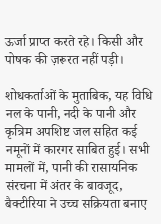ऊर्जा प्राप्त करते रहे। किसी और पोषक की ज़रूरत नहीं पड़ी।

शोधकर्ताओं के मुताबिक, यह विधि नल के पानी, नदी के पानी और कृत्रिम अपशिष्ट जल सहित कई नमूनों में कारगर साबित हुई। सभी मामलों में, पानी की रासायनिक संरचना में अंतर के बावजूद, बैक्टीरिया ने उच्च सक्रियता बनाए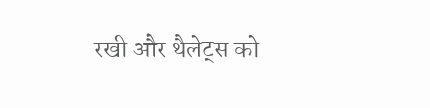रखी और थैलेट्स को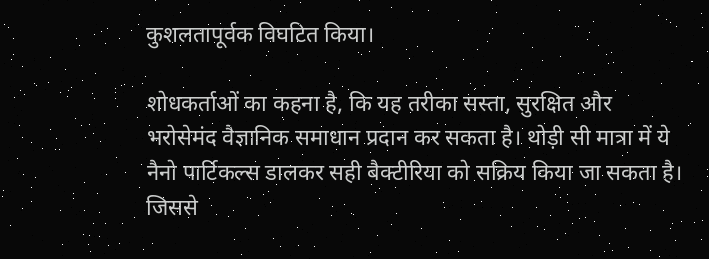कुशलतापूर्वक विघटित किया।

शोधकर्ताओं का कहना है, कि यह तरीका सस्ता, सुरक्षित और भरोसेमंद वैज्ञानिक समाधान प्रदान कर सकता है। थोड़ी सी मात्रा में ये नैनो पार्टिकल्स डालकर सही बैक्टीरिया को सक्रिय किया जा सकता है। जिससे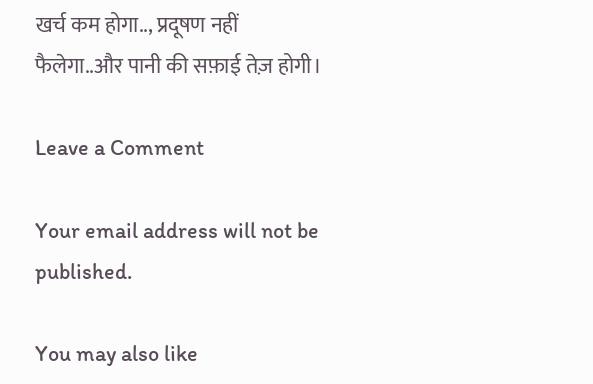खर्च कम होगा.., प्रदूषण नहीं फैलेगा..और पानी की सफ़ाई तेज़ होगी।

Leave a Comment

Your email address will not be published.

You may also like